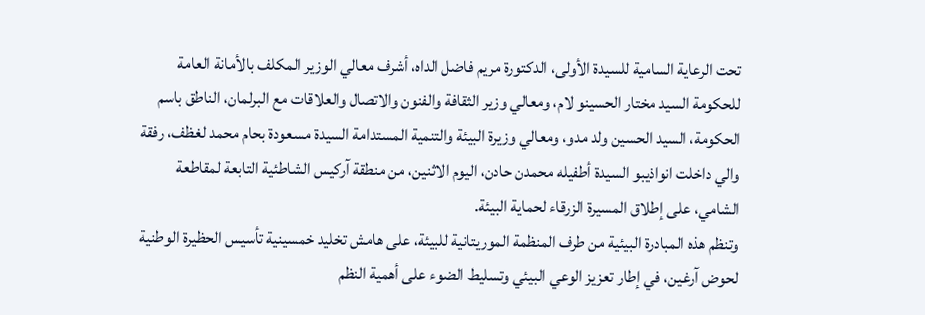تحت الرعاية السامية للسيدة الأولى، الدكتورة مريم فاضل الداه، أشرف معالي الوزير المكلف بالأمانة العامة للحكومة السيد مختار الحسينو لام، ومعالي وزير الثقافة والفنون والاتصال والعلاقات مع البرلمان، الناطق باسم الحكومة، السيد الحسين ولد مدو، ومعالي وزيرة البيئة والتنمية المستدامة السيدة مسعودة بحام محمد لغظف، رفقة والي داخلت انواذيبو السيدة أطفيله محمدن حادن، اليوم الاثنين، من منطقة آركيس الشاطئية التابعة لمقاطعة الشامي، على إطلاق المسيرة الزرقاء لحماية البيئة.
وتنظم هذه المبادرة البيئية من طرف المنظمة الموريتانية للبيئة، على هامش تخليد خمسينية تأسيس الحظيرة الوطنية لحوض آرغين، في إطار تعزيز الوعي البيئي وتسليط الضوء على أهمية النظم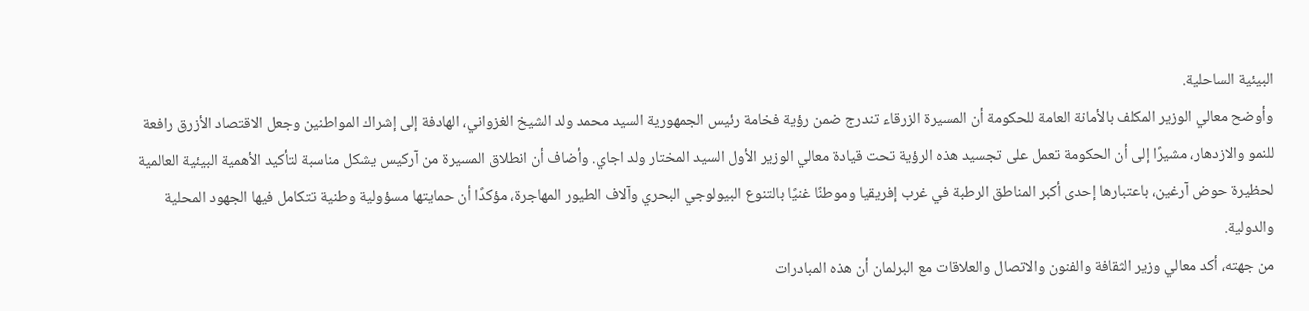البيئية الساحلية.
وأوضح معالي الوزير المكلف بالأمانة العامة للحكومة أن المسيرة الزرقاء تندرج ضمن رؤية فخامة رئيس الجمهورية السيد محمد ولد الشيخ الغزواني، الهادفة إلى إشراك المواطنين وجعل الاقتصاد الأزرق رافعة للنمو والازدهار، مشيرًا إلى أن الحكومة تعمل على تجسيد هذه الرؤية تحت قيادة معالي الوزير الأول السيد المختار ولد اجاي. وأضاف أن انطلاق المسيرة من آركيس يشكل مناسبة لتأكيد الأهمية البيئية العالمية لحظيرة حوض آرغين، باعتبارها إحدى أكبر المناطق الرطبة في غرب إفريقيا وموطنًا غنيًا بالتنوع البيولوجي البحري وآلاف الطيور المهاجرة، مؤكدًا أن حمايتها مسؤولية وطنية تتكامل فيها الجهود المحلية والدولية.
من جهته، أكد معالي وزير الثقافة والفنون والاتصال والعلاقات مع البرلمان أن هذه المبادرات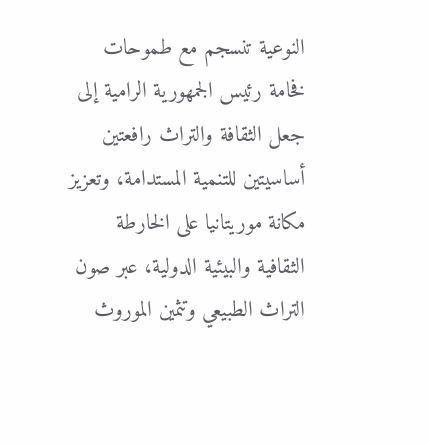النوعية تنسجم مع طموحات فخامة رئيس الجمهورية الرامية إلى جعل الثقافة والتراث رافعتين أساسيتين للتنمية المستدامة، وتعزيز مكانة موريتانيا على الخارطة الثقافية والبيئية الدولية، عبر صون التراث الطبيعي وتثمين الموروث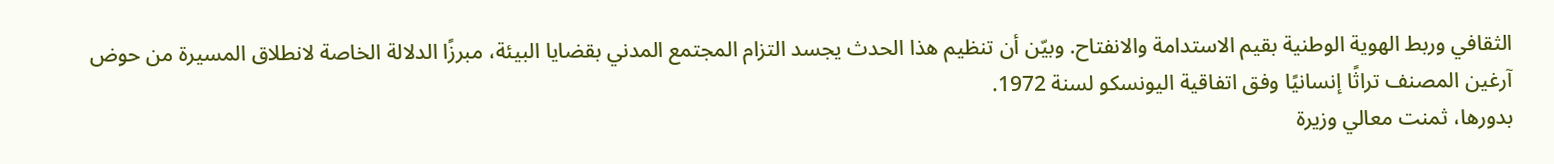الثقافي وربط الهوية الوطنية بقيم الاستدامة والانفتاح. وبيّن أن تنظيم هذا الحدث يجسد التزام المجتمع المدني بقضايا البيئة، مبرزًا الدلالة الخاصة لانطلاق المسيرة من حوض آرغين المصنف تراثًا إنسانيًا وفق اتفاقية اليونسكو لسنة 1972.
بدورها، ثمنت معالي وزيرة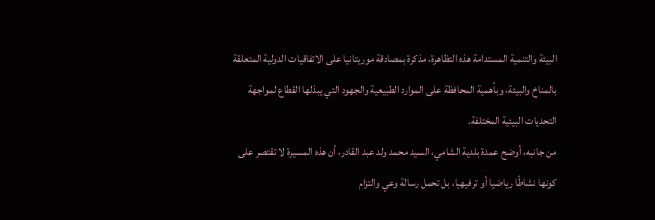البيئة والتنمية المستدامة هذه التظاهرة، مذكرة بمصادقة موريتانيا على الاتفاقيات الدولية المتعلقة بالمناخ والبيئة، وبأهمية المحافظة على الموارد الطبيعية والجهود التي يبذلها القطاع لمواجهة التحديات البيئية المختلفة.
من جانبه، أوضح عمدة بلدية الشامي، السيد محمد ولد عبد القادر، أن هذه المسيرة لا تقتصر على كونها نشاطًا رياضيا أو ترفيهيا، بل تحمل رسالة وعي والتزام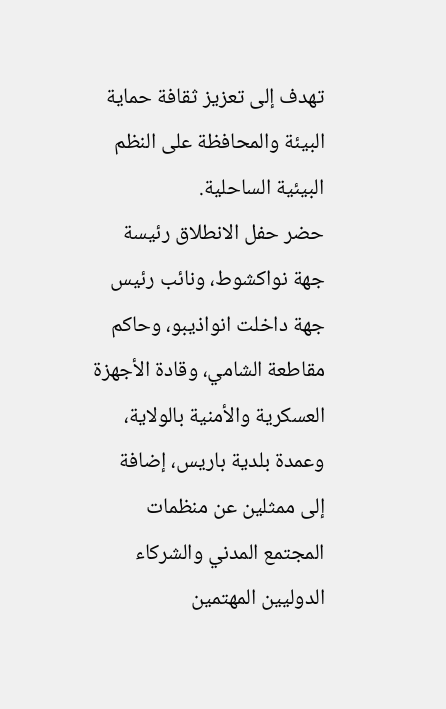تهدف إلى تعزيز ثقافة حماية البيئة والمحافظة على النظم البيئية الساحلية.
حضر حفل الانطلاق رئيسة جهة نواكشوط، ونائب رئيس جهة داخلت انواذيبو، وحاكم مقاطعة الشامي، وقادة الأجهزة العسكرية والأمنية بالولاية، وعمدة بلدية باريس، إضافة إلى ممثلين عن منظمات المجتمع المدني والشركاء الدوليين المهتمين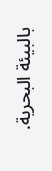بالبيئة البحرية.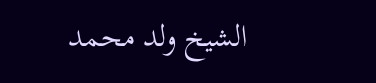الشيخ ولد محمد